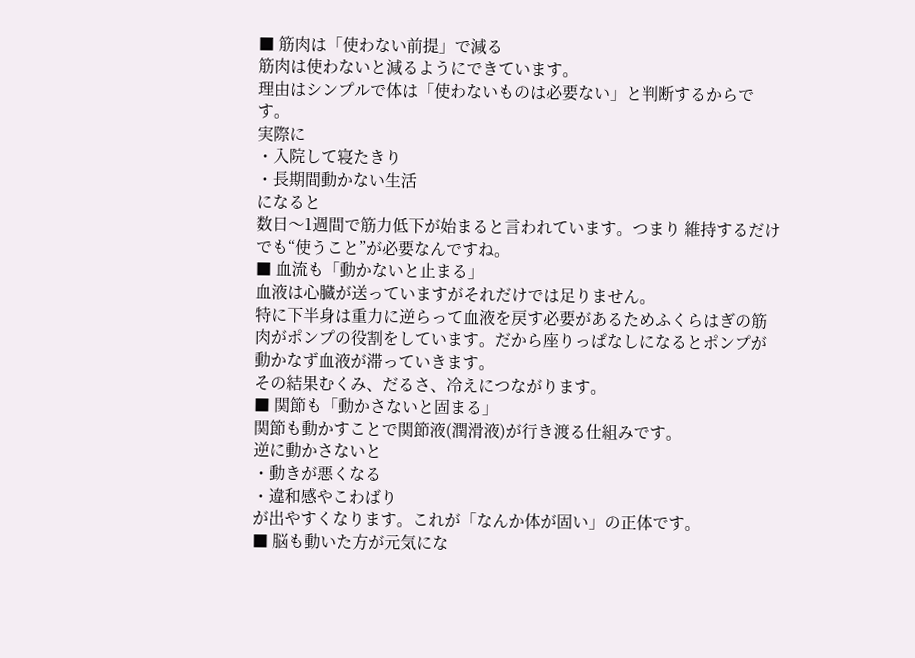■ 筋肉は「使わない前提」で減る
筋肉は使わないと減るようにできています。
理由はシンプルで体は「使わないものは必要ない」と判断するからです。
実際に
・入院して寝たきり
・長期間動かない生活
になると
数日〜1週間で筋力低下が始まると言われています。つまり 維持するだけでも“使うこと”が必要なんですね。
■ 血流も「動かないと止まる」
血液は心臓が送っていますがそれだけでは足りません。
特に下半身は重力に逆らって血液を戻す必要があるためふくらはぎの筋肉がポンプの役割をしています。だから座りっぱなしになるとポンプが動かなず血液が滞っていきます。
その結果むくみ、だるさ、冷えにつながります。
■ 関節も「動かさないと固まる」
関節も動かすことで関節液(潤滑液)が行き渡る仕組みです。
逆に動かさないと
・動きが悪くなる
・違和感やこわばり
が出やすくなります。これが「なんか体が固い」の正体です。
■ 脳も動いた方が元気にな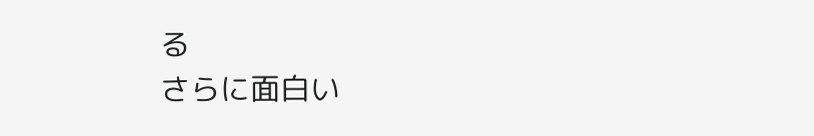る
さらに面白い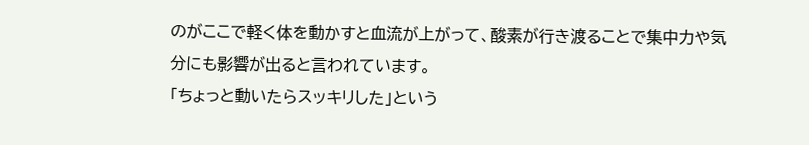のがここで軽く体を動かすと血流が上がって、酸素が行き渡ることで集中力や気分にも影響が出ると言われています。
「ちょっと動いたらスッキリした」という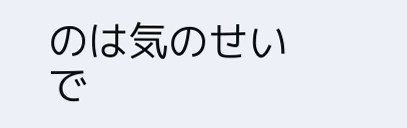のは気のせいで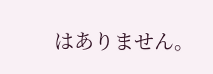はありません。